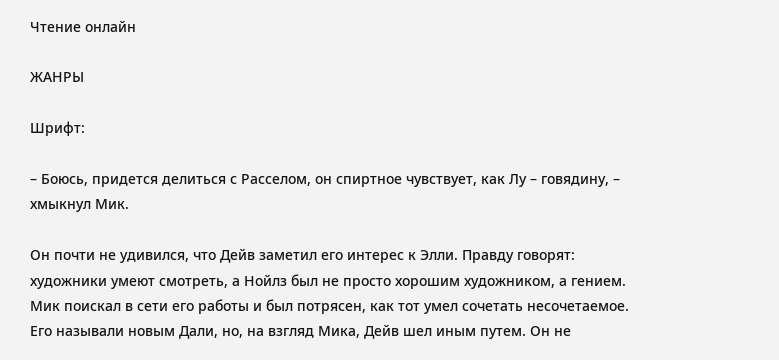Чтение онлайн

ЖАНРЫ

Шрифт:

– Боюсь, придется делиться с Расселом, он спиртное чувствует, как Лу – говядину, – хмыкнул Мик.

Он почти не удивился, что Дейв заметил его интерес к Элли. Правду говорят: художники умеют смотреть, а Нойлз был не просто хорошим художником, а гением. Мик поискал в сети его работы и был потрясен, как тот умел сочетать несочетаемое. Его называли новым Дали, но, на взгляд Мика, Дейв шел иным путем. Он не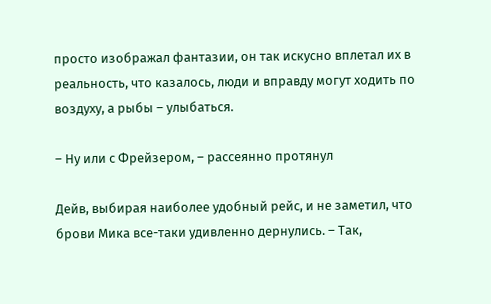просто изображал фантазии, он так искусно вплетал их в реальность, что казалось, люди и вправду могут ходить по воздуху, а рыбы – улыбаться.

– Ну или с Фрейзером, – рассеянно протянул

Дейв, выбирая наиболее удобный рейс, и не заметил, что брови Мика все-таки удивленно дернулись. – Так,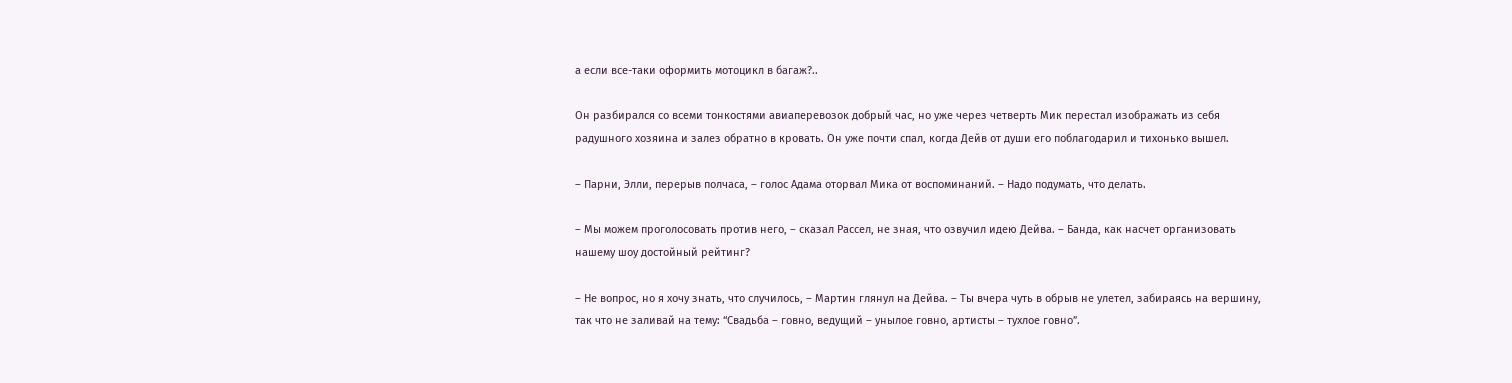а если все-таки оформить мотоцикл в багаж?..

Он разбирался со всеми тонкостями авиаперевозок добрый час, но уже через четверть Мик перестал изображать из себя радушного хозяина и залез обратно в кровать. Он уже почти спал, когда Дейв от души его поблагодарил и тихонько вышел.

– Парни, Элли, перерыв полчаса, – голос Адама оторвал Мика от воспоминаний. – Надо подумать, что делать.

– Мы можем проголосовать против него, – сказал Рассел, не зная, что озвучил идею Дейва. – Банда, как насчет организовать нашему шоу достойный рейтинг?

– Не вопрос, но я хочу знать, что случилось, – Мартин глянул на Дейва. – Ты вчера чуть в обрыв не улетел, забираясь на вершину, так что не заливай на тему: “Свадьба – говно, ведущий – унылое говно, артисты – тухлое говно”.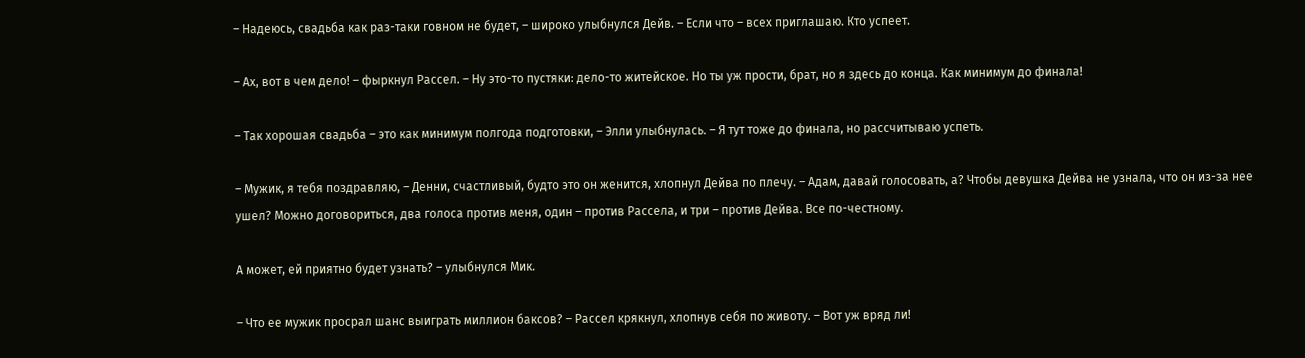– Надеюсь, свадьба как раз-таки говном не будет, – широко улыбнулся Дейв. – Если что – всех приглашаю. Кто успеет.

– Ах, вот в чем дело! – фыркнул Рассел. – Ну это-то пустяки: дело-то житейское. Но ты уж прости, брат, но я здесь до конца. Как минимум до финала!

– Так хорошая свадьба – это как минимум полгода подготовки, – Элли улыбнулась. – Я тут тоже до финала, но рассчитываю успеть.

– Мужик, я тебя поздравляю, – Денни, счастливый, будто это он женится, хлопнул Дейва по плечу. – Адам, давай голосовать, а? Чтобы девушка Дейва не узнала, что он из-за нее ушел? Можно договориться, два голоса против меня, один – против Рассела, и три – против Дейва. Все по-честному.

А может, ей приятно будет узнать? – улыбнулся Мик.

– Что ее мужик просрал шанс выиграть миллион баксов? – Рассел крякнул, хлопнув себя по животу. – Вот уж вряд ли!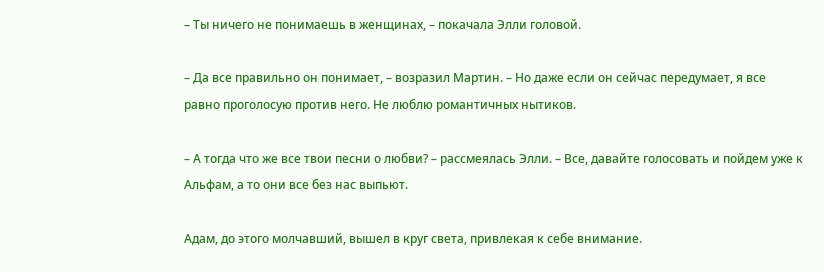– Ты ничего не понимаешь в женщинах, – покачала Элли головой.

– Да все правильно он понимает, – возразил Мартин. – Но даже если он сейчас передумает, я все равно проголосую против него. Не люблю романтичных нытиков.

– А тогда что же все твои песни о любви? – рассмеялась Элли. – Все, давайте голосовать и пойдем уже к Альфам, а то они все без нас выпьют.

Адам, до этого молчавший, вышел в круг света, привлекая к себе внимание.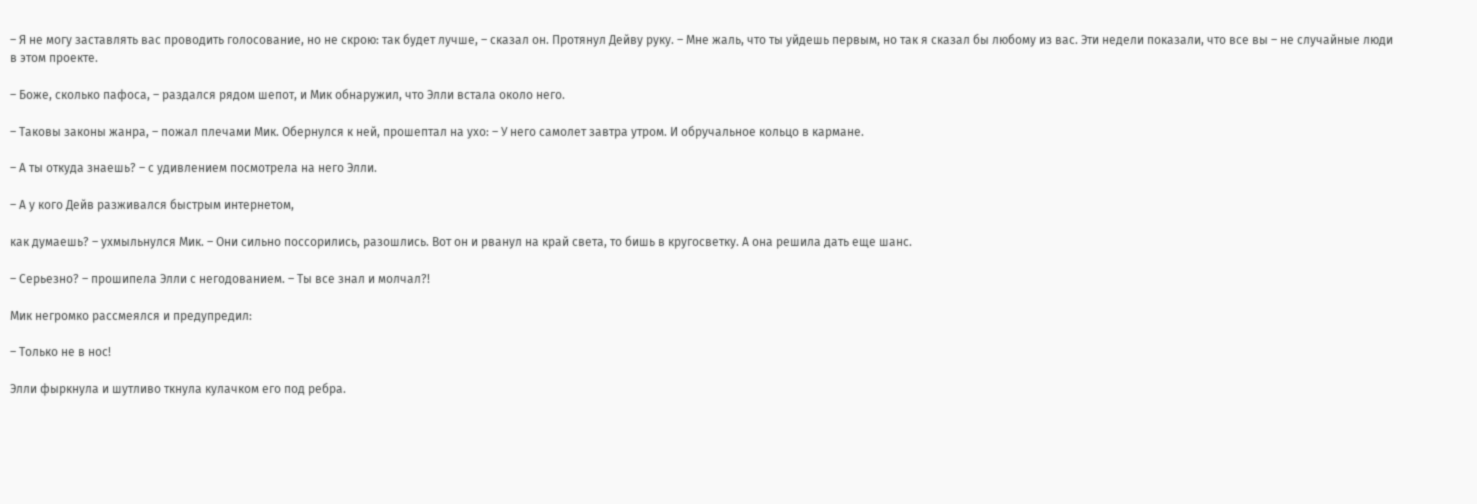– Я не могу заставлять вас проводить голосование, но не скрою: так будет лучше, – сказал он. Протянул Дейву руку. – Мне жаль, что ты уйдешь первым, но так я сказал бы любому из вас. Эти недели показали, что все вы – не случайные люди в этом проекте.

– Боже, сколько пафоса, – раздался рядом шепот, и Мик обнаружил, что Элли встала около него.

– Таковы законы жанра, – пожал плечами Мик. Обернулся к ней, прошептал на ухо: – У него самолет завтра утром. И обручальное кольцо в кармане.

– А ты откуда знаешь? – с удивлением посмотрела на него Элли.

– А у кого Дейв разживался быстрым интернетом,

как думаешь? – ухмыльнулся Мик. – Они сильно поссорились, разошлись. Вот он и рванул на край света, то бишь в кругосветку. А она решила дать еще шанс.

– Серьезно? – прошипела Элли с негодованием. – Ты все знал и молчал?!

Мик негромко рассмеялся и предупредил:

– Только не в нос!

Элли фыркнула и шутливо ткнула кулачком его под ребра.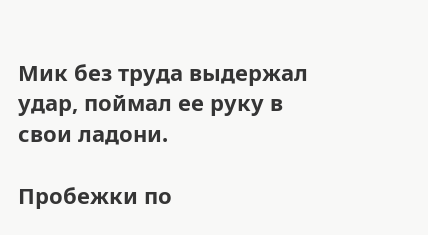Мик без труда выдержал удар, поймал ее руку в свои ладони.

Пробежки по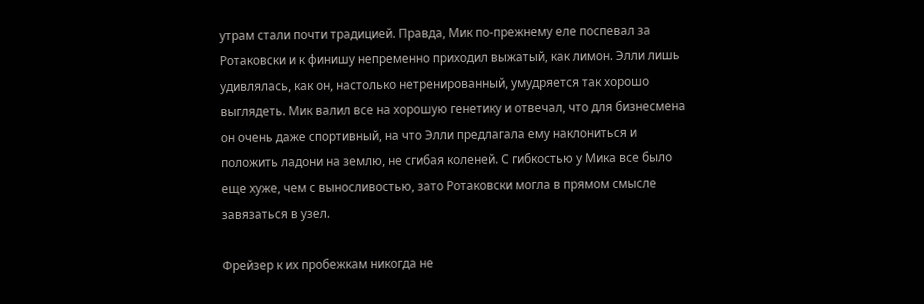утрам стали почти традицией. Правда, Мик по-прежнему еле поспевал за Ротаковски и к финишу непременно приходил выжатый, как лимон. Элли лишь удивлялась, как он, настолько нетренированный, умудряется так хорошо выглядеть. Мик валил все на хорошую генетику и отвечал, что для бизнесмена он очень даже спортивный, на что Элли предлагала ему наклониться и положить ладони на землю, не сгибая коленей. С гибкостью у Мика все было еще хуже, чем с выносливостью, зато Ротаковски могла в прямом смысле завязаться в узел.

Фрейзер к их пробежкам никогда не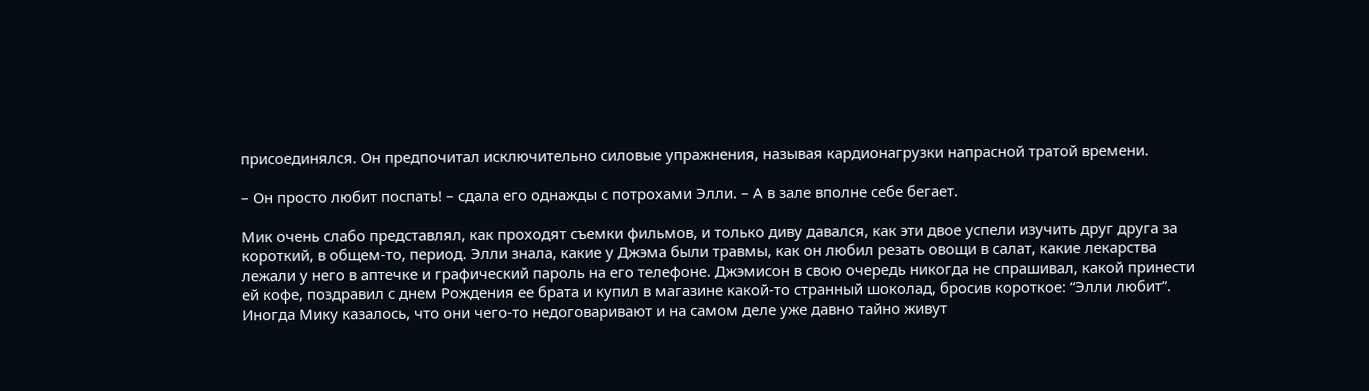присоединялся. Он предпочитал исключительно силовые упражнения, называя кардионагрузки напрасной тратой времени.

– Он просто любит поспать! – сдала его однажды с потрохами Элли. – А в зале вполне себе бегает.

Мик очень слабо представлял, как проходят съемки фильмов, и только диву давался, как эти двое успели изучить друг друга за короткий, в общем-то, период. Элли знала, какие у Джэма были травмы, как он любил резать овощи в салат, какие лекарства лежали у него в аптечке и графический пароль на его телефоне. Джэмисон в свою очередь никогда не спрашивал, какой принести ей кофе, поздравил с днем Рождения ее брата и купил в магазине какой-то странный шоколад, бросив короткое: “Элли любит”. Иногда Мику казалось, что они чего-то недоговаривают и на самом деле уже давно тайно живут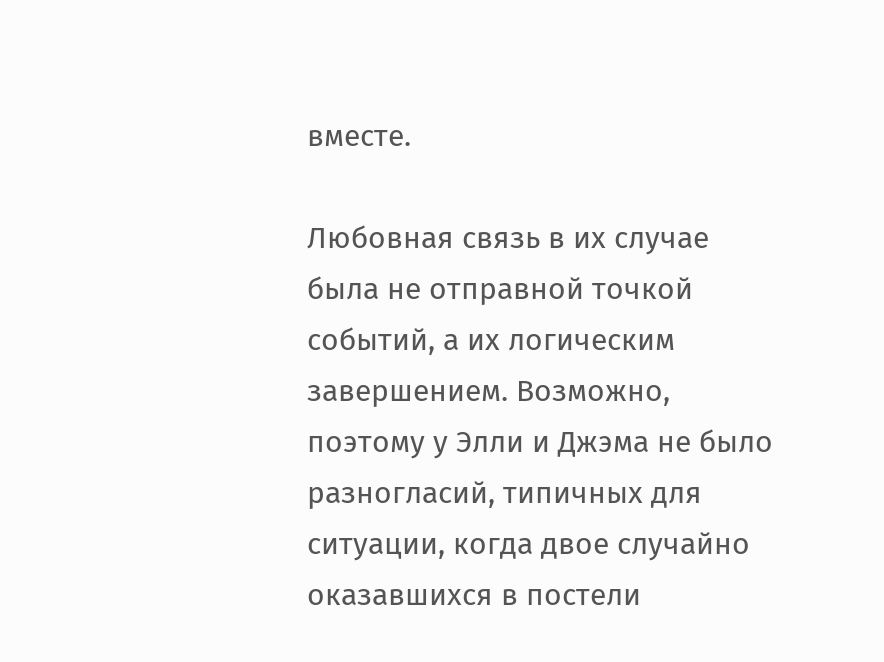вместе.

Любовная связь в их случае была не отправной точкой событий, а их логическим завершением. Возможно, поэтому у Элли и Джэма не было разногласий, типичных для ситуации, когда двое случайно оказавшихся в постели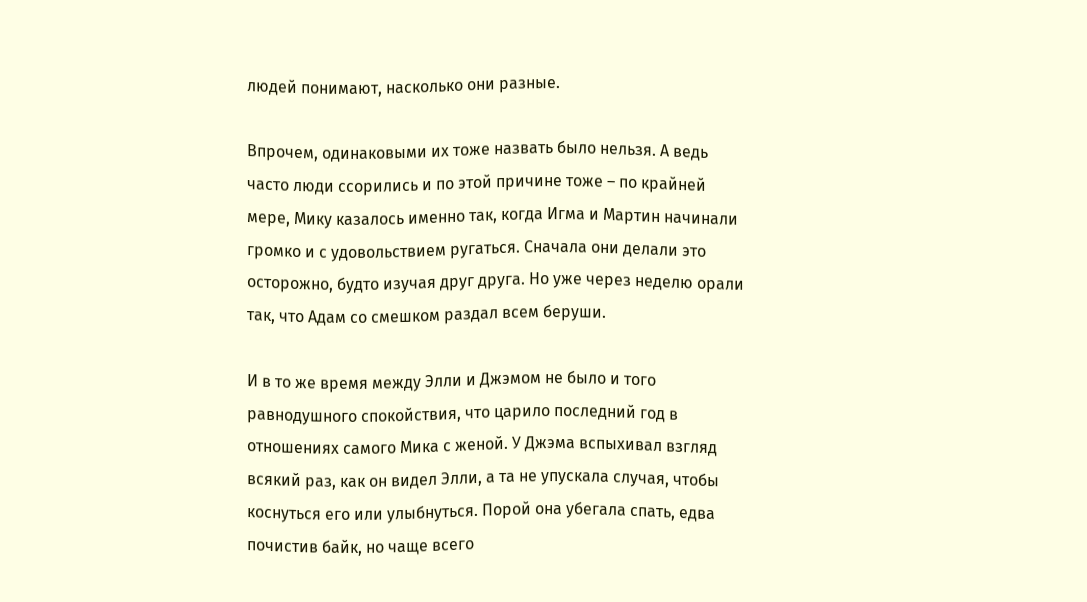людей понимают, насколько они разные.

Впрочем, одинаковыми их тоже назвать было нельзя. А ведь часто люди ссорились и по этой причине тоже – по крайней мере, Мику казалось именно так, когда Игма и Мартин начинали громко и с удовольствием ругаться. Сначала они делали это осторожно, будто изучая друг друга. Но уже через неделю орали так, что Адам со смешком раздал всем беруши.

И в то же время между Элли и Джэмом не было и того равнодушного спокойствия, что царило последний год в отношениях самого Мика с женой. У Джэма вспыхивал взгляд всякий раз, как он видел Элли, а та не упускала случая, чтобы коснуться его или улыбнуться. Порой она убегала спать, едва почистив байк, но чаще всего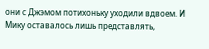они с Джэмом потихоньку уходили вдвоем. И Мику оставалось лишь представлять,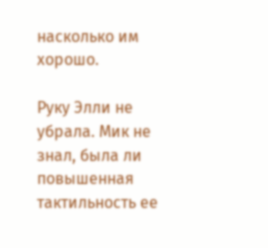насколько им хорошо.

Руку Элли не убрала. Мик не знал, была ли повышенная тактильность ее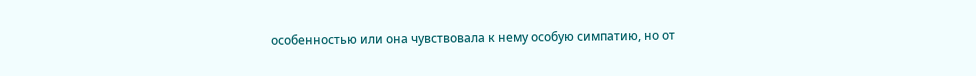особенностью или она чувствовала к нему особую симпатию, но от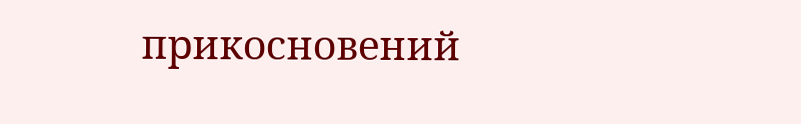прикосновений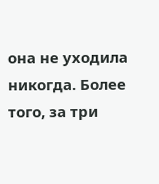она не уходила никогда. Более того, за три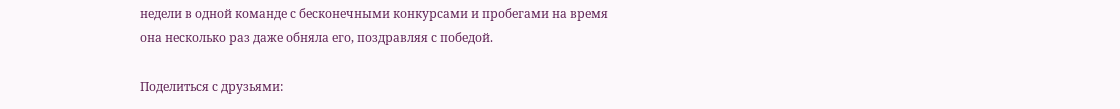недели в одной команде с бесконечными конкурсами и пробегами на время она несколько раз даже обняла его, поздравляя с победой.

Поделиться с друзьями: